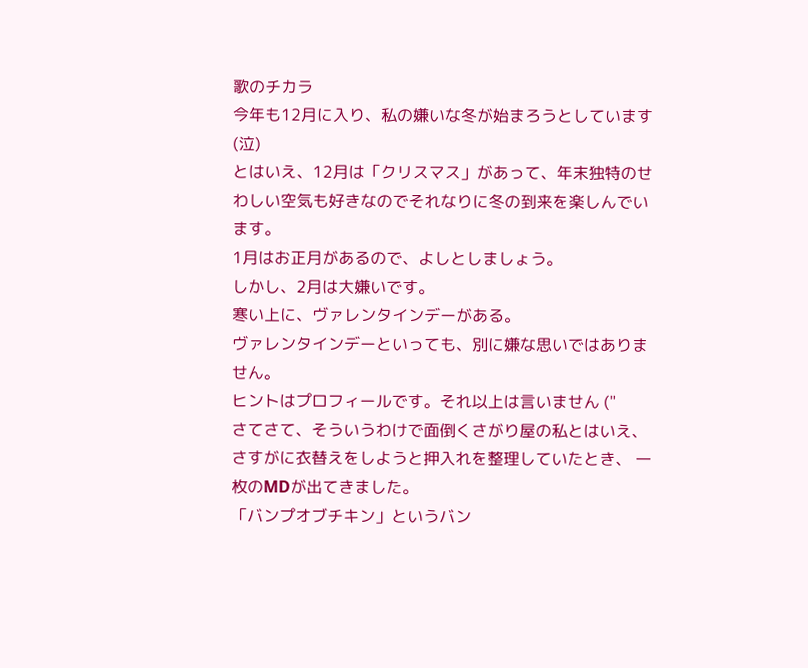歌のチカラ
今年も12月に入り、私の嫌いな冬が始まろうとしています(泣)
とはいえ、12月は「クリスマス」があって、年末独特のせわしい空気も好きなのでそれなりに冬の到来を楽しんでいます。
1月はお正月があるので、よしとしましょう。
しかし、2月は大嫌いです。
寒い上に、ヴァレンタインデーがある。
ヴァレンタインデーといっても、別に嫌な思いではありません。
ヒントはプロフィールです。それ以上は言いません ("
さてさて、そういうわけで面倒くさがり屋の私とはいえ、さすがに衣替えをしようと押入れを整理していたとき、 一枚のMDが出てきました。
「バンプオブチキン」というバン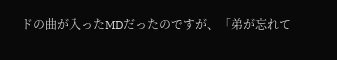ドの曲が入ったMDだったのですが、「弟が忘れて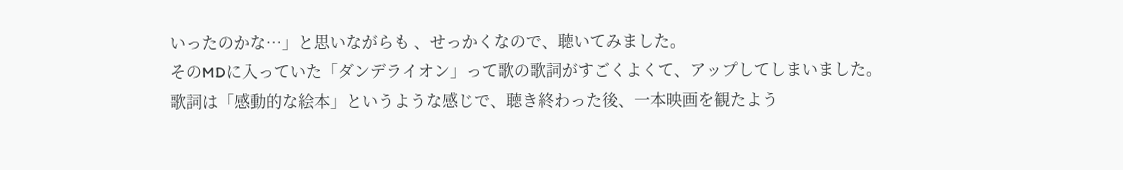いったのかな…」と思いながらも 、せっかくなので、聴いてみました。
そのMDに入っていた「ダンデライオン」って歌の歌詞がすごくよくて、アップしてしまいました。
歌詞は「感動的な絵本」というような感じで、聴き終わった後、一本映画を観たよう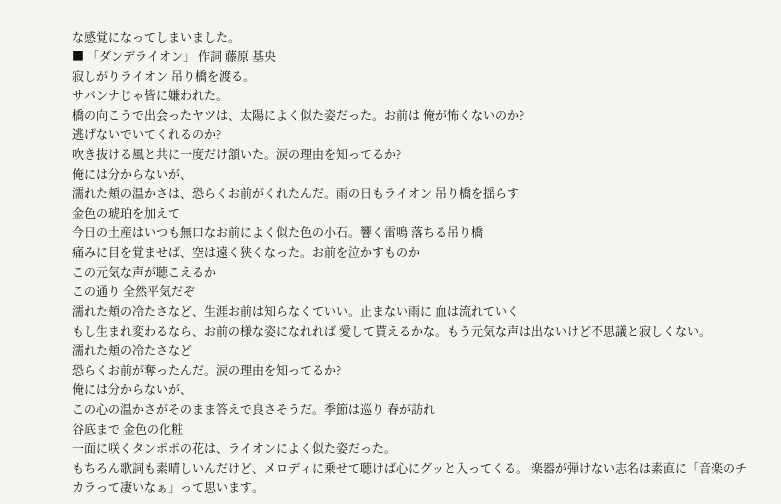な感覚になってしまいました。
■ 「ダンデライオン」 作詞 藤原 基央
寂しがりライオン 吊り橋を渡る。
サバンナじゃ皆に嫌われた。
橋の向こうで出会ったヤツは、太陽によく似た姿だった。お前は 俺が怖くないのか?
逃げないでいてくれるのか?
吹き抜ける風と共に一度だけ頷いた。涙の理由を知ってるか?
俺には分からないが、
濡れた頬の温かさは、恐らくお前がくれたんだ。雨の日もライオン 吊り橋を揺らす
金色の琥珀を加えて
今日の土産はいつも無口なお前によく似た色の小石。響く雷鳴 落ちる吊り橋
痛みに目を覚ませば、空は遠く狭くなった。お前を泣かすものか
この元気な声が聴こえるか
この通り 全然平気だぞ
濡れた頬の冷たさなど、生涯お前は知らなくていい。止まない雨に 血は流れていく
もし生まれ変わるなら、お前の様な姿になれれば 愛して貰えるかな。もう元気な声は出ないけど不思議と寂しくない。
濡れた頬の冷たさなど
恐らくお前が奪ったんだ。涙の理由を知ってるか?
俺には分からないが、
この心の温かさがそのまま答えで良さそうだ。季節は巡り 春が訪れ
谷底まで 金色の化粧
一面に咲くタンポポの花は、ライオンによく似た姿だった。
もちろん歌詞も素晴しいんだけど、メロディに乗せて聴けば心にグッと入ってくる。 楽器が弾けない志名は素直に「音楽のチカラって凄いなぁ」って思います。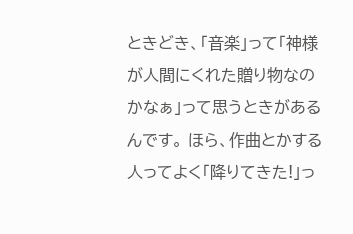ときどき、「音楽」って「神様が人間にくれた贈り物なのかなぁ」って思うときがあるんです。 ほら、作曲とかする人ってよく「降りてきた!」っ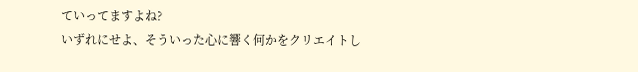ていってますよね?
いずれにせよ、そういった心に響く何かをクリエイトし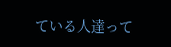ている人達って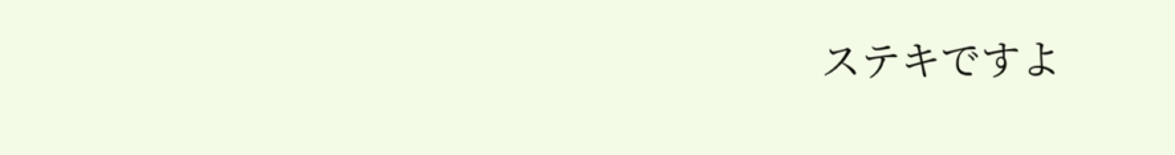ステキですよ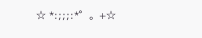☆ *:;;;:*゜。+☆